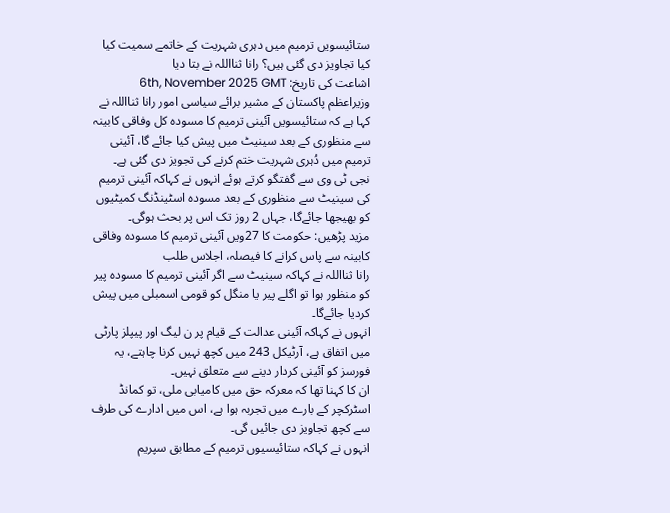ستائیسویں ترمیم میں دہری شہریت کے خاتمے سمیت کیا کیا تجاویز دی گئی ہیں؟ رانا ثنااللہ نے بتا دیا
اشاعت کی تاریخ: 6th, November 2025 GMT
وزیراعظم پاکستان کے مشیر برائے سیاسی امور رانا ثنااللہ نے کہا ہے کہ ستائیسویں آئینی ترمیم کا مسودہ کل وفاقی کابینہ سے منظوری کے بعد سینیٹ میں پیش کیا جائے گا، آئینی ترمیم میں دُہری شہریت ختم کرنے کی تجویز دی گئی ہے۔
نجی ٹی وی سے گفتگو کرتے ہوئے انہوں نے کہاکہ آئینی ترمیم کی سینیٹ سے منظوری کے بعد مسودہ اسٹینڈنگ کمیٹیوں کو بھیجھا جائےگا، جہاں 2 روز تک اس پر بحث ہوگی۔
مزید پڑھیں: حکومت کا 27ویں آئینی ترمیم کا مسودہ وفاقی کابینہ سے پاس کرانے کا فیصلہ، اجلاس طلب
رانا ثنااللہ نے کہاکہ سینیٹ سے اگر آئینی ترمیم کا مسودہ پیر کو منظور ہوا تو اگلے پیر یا منگل کو قومی اسمبلی میں پیش کردیا جائےگا۔
انہوں نے کہاکہ آئینی عدالت کے قیام پر ن لیگ اور پیپلز پارٹی میں اتفاق ہے، آرٹیکل 243 میں کچھ نہیں کرنا چاہتے، یہ فورسز کو آئینی کردار دینے سے متعلق نہیں۔
ان کا کہنا تھا کہ معرکہ حق میں کامیابی ملی، تو کمانڈ اسٹرکچر کے بارے میں تجربہ ہوا ہے، اس میں ادارے کی طرف سے کچھ تجاویز دی جائیں گی۔
انہوں نے کہاکہ ستائیسیوں ترمیم کے مطابق سپریم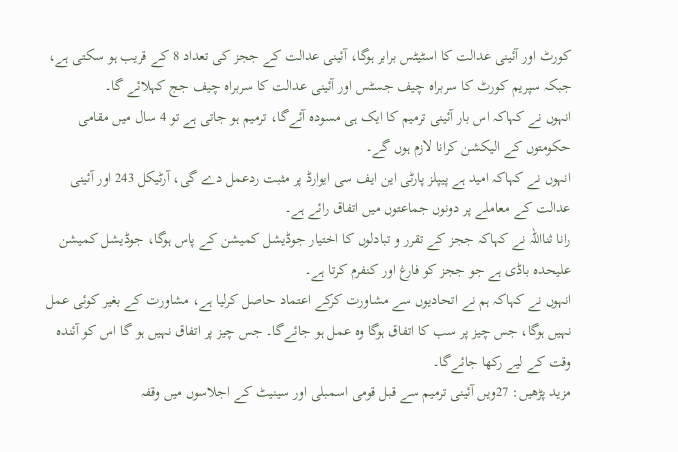کورٹ اور آئینی عدالت کا اسٹیٹس برابر ہوگا، آئینی عدالت کے ججز کی تعداد 8 کے قریب ہو سکتی ہے، جبکہ سپریم کورٹ کا سربراہ چیف جسٹس اور آئینی عدالت کا سربراہ چیف جج کہلائے گا۔
انہوں نے کہاکہ اس بار آئینی ترمیم کا ایک ہی مسودہ آئےگا، ترمیم ہو جاتی ہے تو 4 سال میں مقامی حکومتوں کے الیکشن کرانا لازم ہوں گے۔
انہوں نے کہاکہ امید ہے پیپلز پارٹی این ایف سی ایوارڈ پر مثبت ردعمل دے گی، آرٹیکل 243 اور آئینی عدالت کے معاملے پر دونوں جماعتوں میں اتفاق رائے ہے۔
رانا ثنااللہ نے کہاکہ ججز کے تقرر و تبادلوں کا اختیار جوڈیشل کمیشن کے پاس ہوگا، جوڈیشل کمیشن علیحدہ باڈی ہے جو ججز کو فارغ اور کنفرم کرتا ہے۔
انہوں نے کہاکہ ہم نے اتحادیوں سے مشاورت کرکے اعتماد حاصل کرلیا ہے، مشاورت کے بغیر کوئی عمل نہیں ہوگا، جس چیز پر سب کا اتفاق ہوگا وہ عمل ہو جائےگا۔ جس چیز پر اتفاق نہیں ہو گا اس کو آئندہ وقت کے لیے رکھا جائےگا۔
مزید پڑھیں: 27ویں آئینی ترمیم سے قبل قومی اسمبلی اور سینیٹ کے اجلاسوں میں وقفہ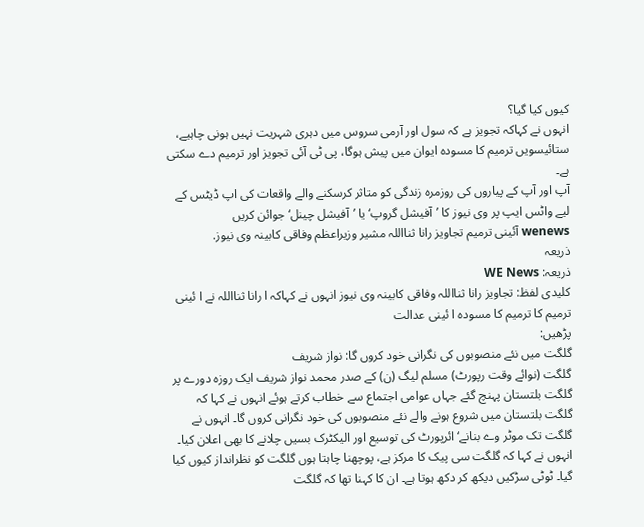کیوں کیا گیا؟
انہوں نے کہاکہ تجویز ہے کہ سول اور آرمی سروس میں دہری شہریت نہیں ہونی چاہیے، ستائیسویں ترمیم کا مسودہ ایوان میں پیش ہوگا، پی ٹی آئی تجویز اور ترمیم دے سکتی ہے۔
آپ اور آپ کے پیاروں کی روزمرہ زندگی کو متاثر کرسکنے والے واقعات کی اپ ڈیٹس کے لیے واٹس ایپ پر وی نیوز کا ’آفیشل گروپ‘ یا ’آفیشل چینل‘ جوائن کریں
wenews آئینی ترمیم تجاویز رانا ثنااللہ مشیر وزیراعظم وفاقی کابینہ وی نیوز.
ذریعہ
ذریعہ: WE News
کلیدی لفظ: تجاویز رانا ثنااللہ وفاقی کابینہ وی نیوز انہوں نے کہاکہ ا رانا ثنااللہ نے ا ئینی ترمیم کا ترمیم کا مسودہ ا ئینی عدالت
پڑھیں:
گلگت میں نئے منصوبوں کی نگرانی خود کروں گا: نواز شریف
گلگت (نوائے وقت رپورٹ) مسلم لیگ (ن) کے صدر محمد نواز شریف ایک روزہ دورے پر گلگت بلتستان پہنچ گئے جہاں عوامی اجتماع سے خطاب کرتے ہوئے انہوں نے کہا کہ گلگت بلتستان میں شروع ہونے والے نئے منصوبوں کی خود نگرانی کروں گا۔ انہوں نے گلگت تک موٹر وے بنانے‘ ائرپورٹ کی توسیع اور الیکٹرک بسیں چلانے کا بھی اعلان کیا۔ انہوں نے کہا کہ گلگت سی پیک کا مرکز ہے، پوچھنا چاہتا ہوں گلگت کو نظرانداز کیوں کیا گیا۔ ٹوٹی سڑکیں دیکھ کر دکھ ہوتا ہے۔ ان کا کہنا تھا کہ گلگت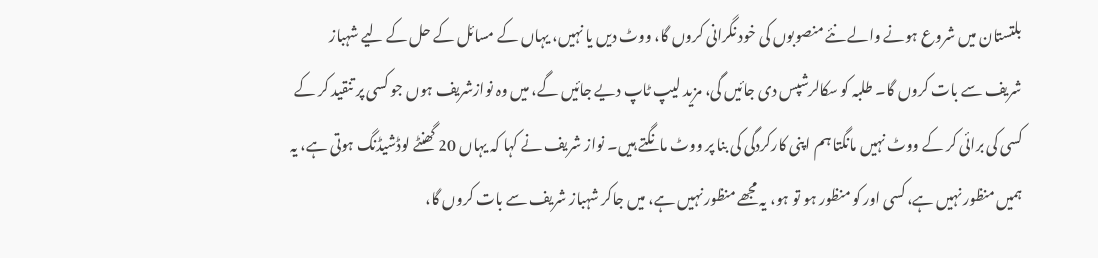بلتستان میں شروع ہونے والے نئے منصوبوں کی خود نگرانی کروں گا، ووٹ دیں یا نہیں، یہاں کے مسائل کے حل کے لیے شہباز شریف سے بات کروں گا۔ طلبہ کو سکالرشپس دی جائیں گی، مزید لیپ ٹاپ دیے جائیں گے، میں وہ نوازشریف ہوں جو کسی پر تنقید کر کے کسی کی برائی کر کے ووٹ نہیں مانگتا ہم اپنی کارکردگی کی بنا پر ووٹ مانگتے ہیں۔ نواز شریف نے کہا کہ یہاں 20 گھنٹے لوڈشیڈنگ ہوتی ہے، یہ ہمیں منظور نہیں ہے، کسی اور کو منظور ہو تو ہو، یہ مجھے منظور نہیں ہے، میں جاکر شہباز شریف سے بات کروں گا،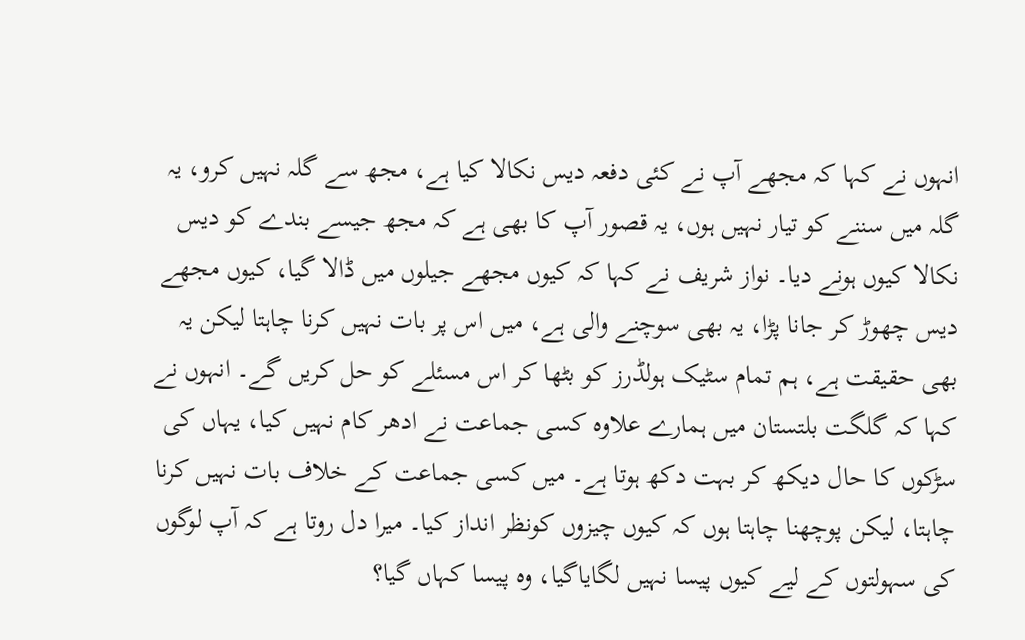انہوں نے کہا کہ مجھے آپ نے کئی دفعہ دیس نکالا کیا ہے، مجھ سے گلہ نہیں کرو، یہ گلہ میں سننے کو تیار نہیں ہوں، یہ قصور آپ کا بھی ہے کہ مجھ جیسے بندے کو دیس نکالا کیوں ہونے دیا۔ نواز شریف نے کہا کہ کیوں مجھے جیلوں میں ڈالا گیا، کیوں مجھے دیس چھوڑ کر جانا پڑا، یہ بھی سوچنے والی ہے، میں اس پر بات نہیں کرنا چاہتا لیکن یہ بھی حقیقت ہے، ہم تمام سٹیک ہولڈرز کو بٹھا کر اس مسئلے کو حل کریں گے۔ انہوں نے کہا کہ گلگت بلتستان میں ہمارے علاوہ کسی جماعت نے ادھر کام نہیں کیا، یہاں کی سڑکوں کا حال دیکھ کر بہت دکھ ہوتا ہے۔ میں کسی جماعت کے خلاف بات نہیں کرنا چاہتا، لیکن پوچھنا چاہتا ہوں کہ کیوں چیزوں کونظر انداز کیا۔ میرا دل روتا ہے کہ آپ لوگوں کی سہولتوں کے لیے کیوں پیسا نہیں لگایاگیا، وہ پیسا کہاں گیا؟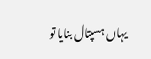یہاں ہسپتال بنایا تو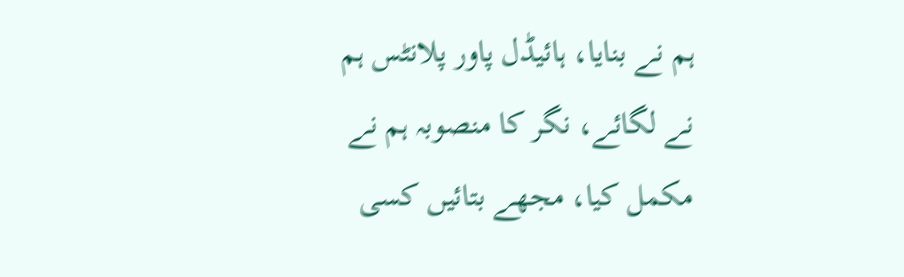ہم نے بنایا، ہائیڈل پاور پلانٹس ہم نے لگائے، نگر کا منصوبہ ہم نے مکمل کیا، مجھے بتائیں کسی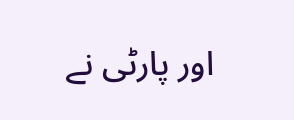اور پارٹی نے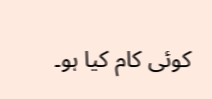کوئی کام کیا ہو۔